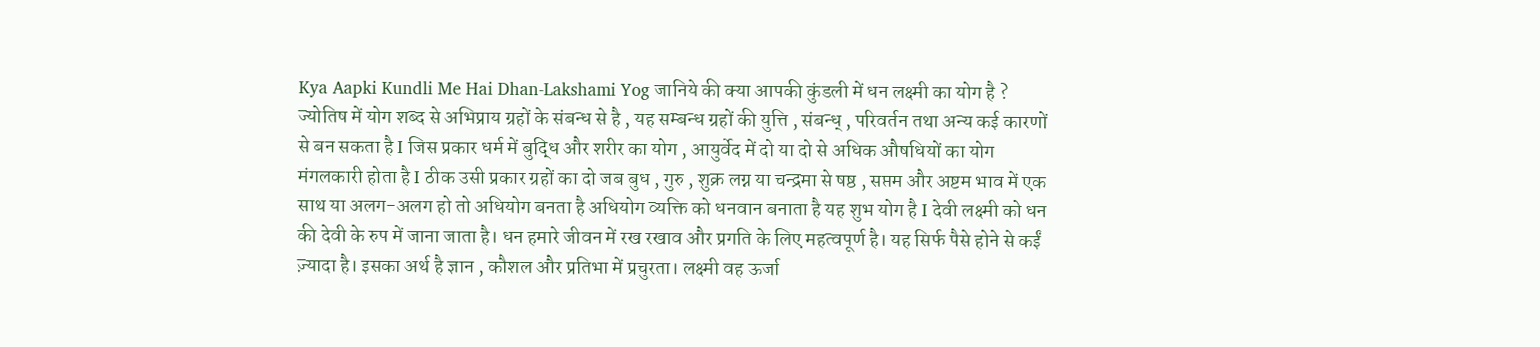Kya Aapki Kundli Me Hai Dhan-Lakshami Yog जानिये की क्या आपकी कुंडली में धन लक्ष्मी का योग है ? ज्योतिष में योग शब्द से अभिप्राय ग्रहों के संबन्ध से है , यह सम्बन्ध ग्रहों की युत्ति , संबन्ध् , परिवर्तन तथा अन्य कई कारणों से बन सकता है I जिस प्रकार धर्म में बुद्धि और शरीर का योग , आयुर्वेद में दो या दो से अधिक औषधियों का योग मंगलकारी होता है I ठीक उसी प्रकार ग्रहों का दो जब बुध , गुरु , शुक्र लग्न या चन्द्रमा से षष्ठ , सप्तम और अष्टम भाव में एक साथ या अलग-अलग हो तो अधियोग बनता है अधियोग व्यक्ति को धनवान बनाता है यह शुभ योग है I देवी लक्ष्मी को धन की देवी के रुप में जाना जाता है। धन हमारे जीवन में रख रखाव और प्रगति के लिए महत्वपूर्ण है। यह सिर्फ पैसे होने से कईं ज़्यादा है। इसका अर्थ है ज्ञान , कौशल और प्रतिभा में प्रचुरता। लक्ष्मी वह ऊर्जा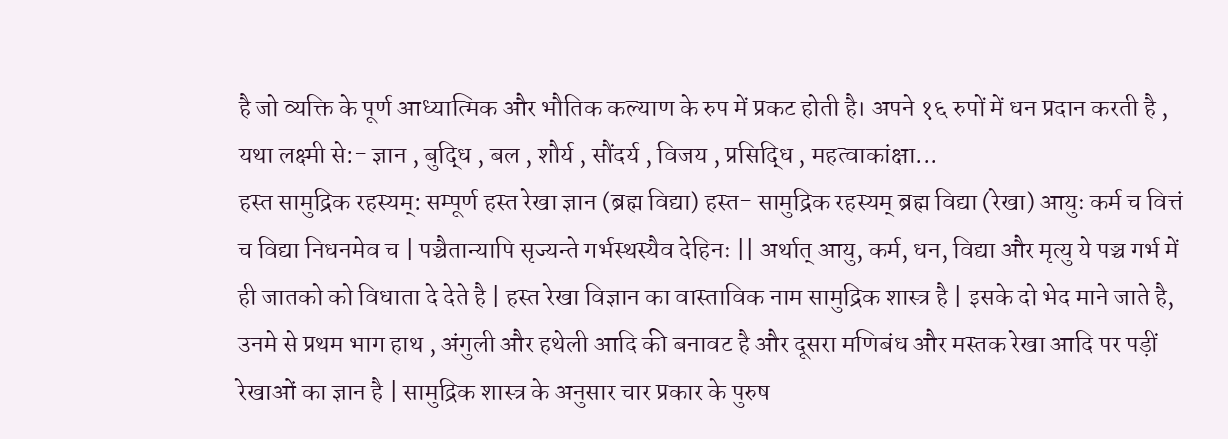है जो व्यक्ति के पूर्ण आध्यात्मिक और भौतिक कल्याण के रुप में प्रकट होती है। अपने १६ रुपों में धन प्रदान करती है , यथा लक्ष्मी से:- ज्ञान , बुद्धि , बल , शौर्य , सौंदर्य , विजय , प्रसिद्धि , महत्वाकांक्षा...
हस्त सामुद्रिक रहस्यम्: सम्पूर्ण हस्त रेखा ज्ञान (ब्रह्म विद्या) हस्त- सामुद्रिक रहस्यम् ब्रह्म विद्या (रेखा) आयुः कर्म च वित्तं च विद्या निधनमेव च | पञ्चैतान्यापि सृज्यन्ते गर्भस्थस्यैव देहिनः || अर्थात् आयु, कर्म, धन, विद्या और मृत्यु ये पञ्च गर्भ में ही जातको को विधाता दे देते है | हस्त रेखा विज्ञान का वास्ताविक नाम सामुद्रिक शास्त्र है | इसके दो भेद माने जाते है, उनमे से प्रथम भाग हाथ , अंगुली और हथेली आदि की बनावट है और दूसरा मणिबंध और मस्तक रेखा आदि पर पड़ीं रेखाओं का ज्ञान है | सामुद्रिक शास्त्र के अनुसार चार प्रकार के पुरुष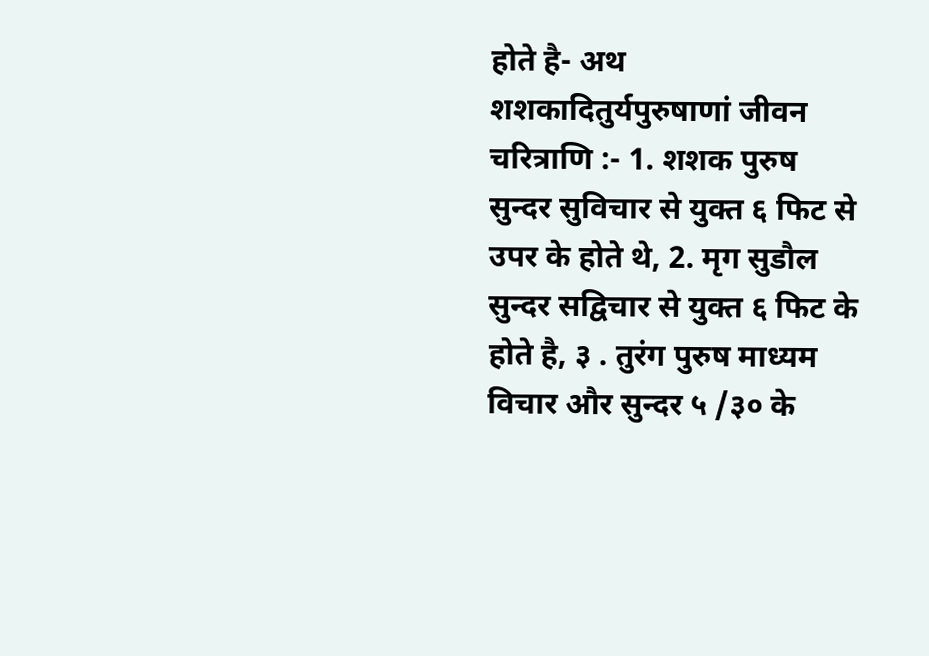होते है- अथ शशकादितुर्यपुरुषाणां जीवन चरित्राणि :- 1. शशक पुरुष सुन्दर सुविचार से युक्त ६ फिट से उपर के होते थे, 2. मृग सुडौल सुन्दर सद्विचार से युक्त ६ फिट के होते है, ३ . तुरंग पुरुष माध्यम विचार और सुन्दर ५ /३० के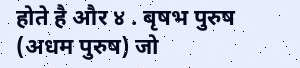होते है और ४ . बृषभ पुरुष (अधम पुरुष) जो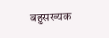बहुसख्यक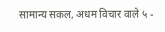सामान्य सकल, अधम विचार वाले ५ -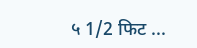५ 1/2 फिट ...